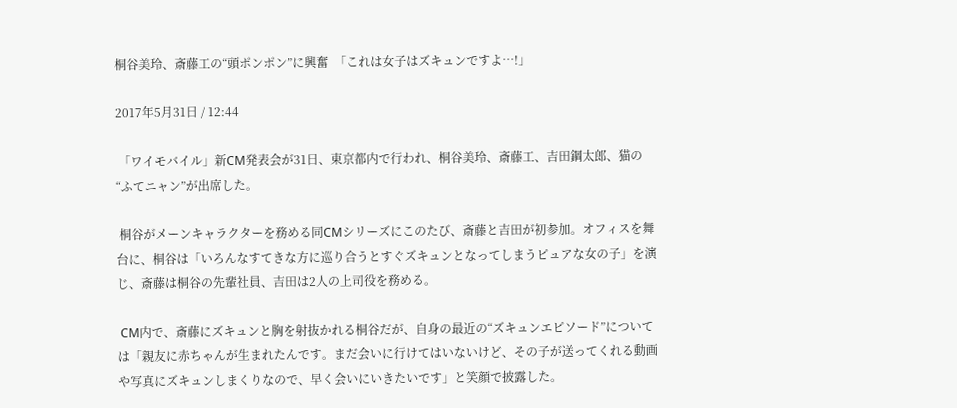桐谷美玲、斎藤工の“頭ポンポン”に興奮  「これは女子はズキュンですよ…!」

2017年5月31日 / 12:44

 「ワイモバイル」新CM発表会が31日、東京都内で行われ、桐谷美玲、斎藤工、吉田鋼太郎、猫の“ふてニャン”が出席した。

 桐谷がメーンキャラクターを務める同CMシリーズにこのたび、斎藤と吉田が初参加。オフィスを舞台に、桐谷は「いろんなすてきな方に巡り合うとすぐズキュンとなってしまうピュアな女の子」を演じ、斎藤は桐谷の先輩社員、吉田は2人の上司役を務める。

 CM内で、斎藤にズキュンと胸を射抜かれる桐谷だが、自身の最近の“ズキュンエピソード”については「親友に赤ちゃんが生まれたんです。まだ会いに行けてはいないけど、その子が送ってくれる動画や写真にズキュンしまくりなので、早く会いにいきたいです」と笑顔で披露した。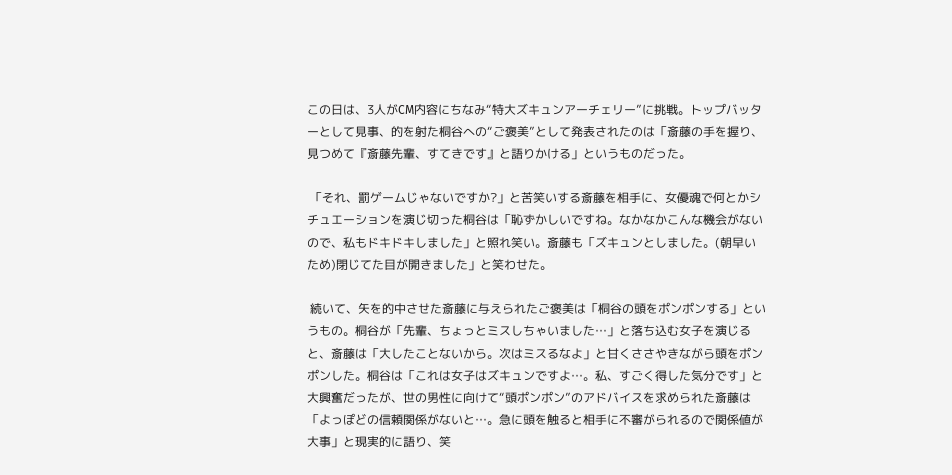この日は、3人がCM内容にちなみ“特大ズキュンアーチェリー”に挑戦。トップバッターとして見事、的を射た桐谷への“ご褒美”として発表されたのは「斎藤の手を握り、見つめて『斎藤先輩、すてきです』と語りかける」というものだった。

 「それ、罰ゲームじゃないですか?」と苦笑いする斎藤を相手に、女優魂で何とかシチュエーションを演じ切った桐谷は「恥ずかしいですね。なかなかこんな機会がないので、私もドキドキしました」と照れ笑い。斎藤も「ズキュンとしました。(朝早いため)閉じてた目が開きました」と笑わせた。

 続いて、矢を的中させた斎藤に与えられたご褒美は「桐谷の頭をポンポンする」というもの。桐谷が「先輩、ちょっとミスしちゃいました…」と落ち込む女子を演じると、斎藤は「大したことないから。次はミスるなよ」と甘くささやきながら頭をポンポンした。桐谷は「これは女子はズキュンですよ…。私、すごく得した気分です」と大興奮だったが、世の男性に向けて“頭ポンポン”のアドバイスを求められた斎藤は「よっぽどの信頼関係がないと…。急に頭を触ると相手に不審がられるので関係値が大事」と現実的に語り、笑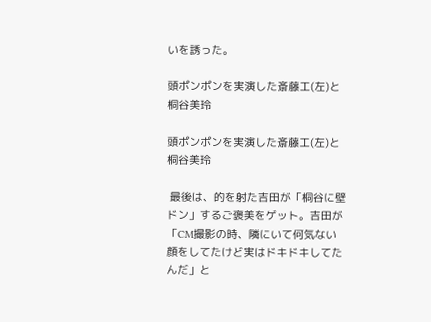いを誘った。

頭ポンポンを実演した斎藤工(左)と桐谷美玲

頭ポンポンを実演した斎藤工(左)と桐谷美玲

 最後は、的を射た吉田が「桐谷に壁ドン」するご褒美をゲット。吉田が「CM撮影の時、隣にいて何気ない顔をしてたけど実はドキドキしてたんだ」と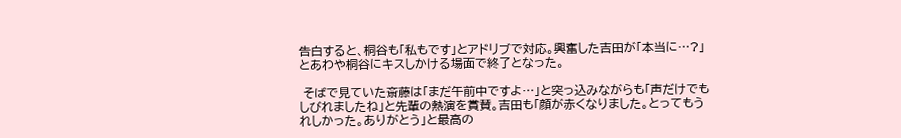告白すると、桐谷も「私もです」とアドリブで対応。興奮した吉田が「本当に…?」とあわや桐谷にキスしかける場面で終了となった。

 そばで見ていた斎藤は「まだ午前中ですよ…」と突っ込みながらも「声だけでもしびれましたね」と先輩の熱演を賞賛。吉田も「顔が赤くなりました。とってもうれしかった。ありがとう」と最高の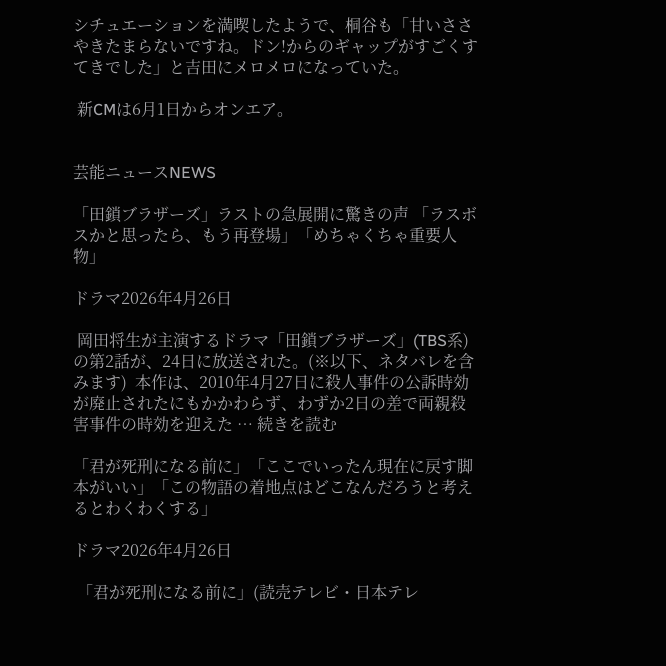シチュエーションを満喫したようで、桐谷も「甘いささやきたまらないですね。ドン!からのギャップがすごくすてきでした」と吉田にメロメロになっていた。

 新CMは6月1日からオンエア。


芸能ニュースNEWS

「田鎖ブラザーズ」ラストの急展開に驚きの声 「ラスボスかと思ったら、もう再登場」「めちゃくちゃ重要人物」

ドラマ2026年4月26日

 岡田将生が主演するドラマ「田鎖ブラザーズ」(TBS系)の第2話が、24日に放送された。(※以下、ネタバレを含みます)  本作は、2010年4月27日に殺人事件の公訴時効が廃止されたにもかかわらず、わずか2日の差で両親殺害事件の時効を迎えた … 続きを読む

「君が死刑になる前に」「ここでいったん現在に戻す脚本がいい」「この物語の着地点はどこなんだろうと考えるとわくわくする」

ドラマ2026年4月26日

 「君が死刑になる前に」(読売テレビ・日本テレ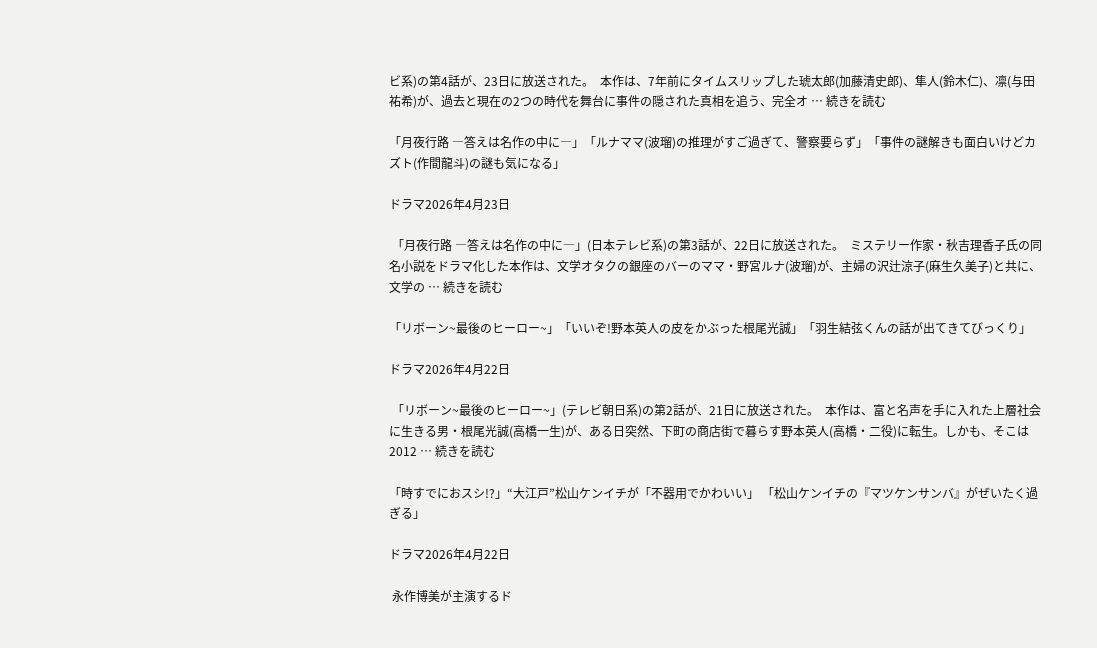ビ系)の第4話が、23日に放送された。  本作は、7年前にタイムスリップした琥太郎(加藤清史郎)、隼人(鈴木仁)、凛(与田祐希)が、過去と現在の2つの時代を舞台に事件の隠された真相を追う、完全オ … 続きを読む

「月夜行路 ―答えは名作の中に―」「ルナママ(波瑠)の推理がすご過ぎて、警察要らず」「事件の謎解きも面白いけどカズト(作間龍斗)の謎も気になる」

ドラマ2026年4月23日

 「月夜行路 ―答えは名作の中に―」(日本テレビ系)の第3話が、22日に放送された。  ミステリー作家・秋吉理香子氏の同名小説をドラマ化した本作は、文学オタクの銀座のバーのママ・野宮ルナ(波瑠)が、主婦の沢辻涼子(麻生久美子)と共に、文学の … 続きを読む

「リボーン~最後のヒーロー~」「いいぞ!野本英人の皮をかぶった根尾光誠」「羽生結弦くんの話が出てきてびっくり」

ドラマ2026年4月22日

 「リボーン~最後のヒーロー~」(テレビ朝日系)の第2話が、21日に放送された。  本作は、富と名声を手に入れた上層社会に生きる男・根尾光誠(高橋一生)が、ある日突然、下町の商店街で暮らす野本英人(高橋・二役)に転生。しかも、そこは2012 … 続きを読む

「時すでにおスシ!?」“大江戸”松山ケンイチが「不器用でかわいい」 「松山ケンイチの『マツケンサンバ』がぜいたく過ぎる」

ドラマ2026年4月22日

 永作博美が主演するド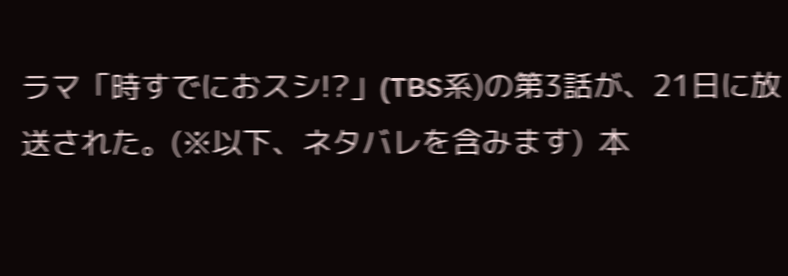ラマ「時すでにおスシ!?」(TBS系)の第3話が、21日に放送された。(※以下、ネタバレを含みます)  本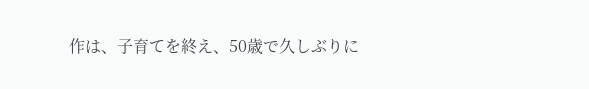作は、子育てを終え、50歳で久しぶりに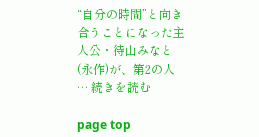“自分の時間”と向き合うことになった主人公・待山みなと(永作)が、第2の人 … 続きを読む

page top